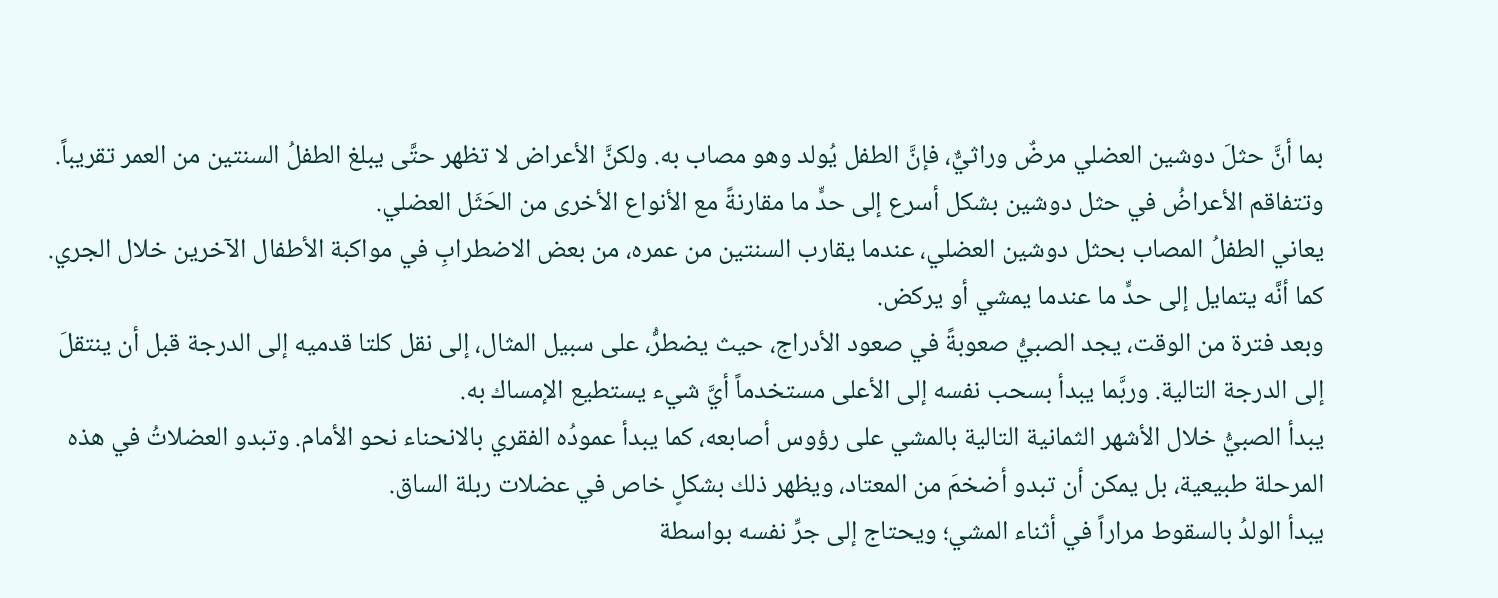بما أنَّ حثلَ دوشين العضلي مرضٌ وراثيٌّ، فإنَّ الطفل يُولد وهو مصاب به. ولكنَّ الأعراض لا تظهر حتَّى يبلغ الطفلُ السنتين من العمر تقريباً. وتتفاقم الأعراضُ في حثل دوشين بشكل أسرع إلى حدٍّ ما مقارنةً مع الأنواع الأخرى من الحَثَل العضلي.
يعاني الطفلُ المصاب بحثل دوشين العضلي، عندما يقارب السنتين من عمره، من بعض الاضطرابِ في مواكبة الأطفال الآخرين خلال الجري. كما أنَّه يتمايل إلى حدٍّ ما عندما يمشي أو يركض.
وبعد فترة من الوقت، يجد الصبيُّ صعوبةً في صعود الأدراج، حيث يضطرُّ، على سبيل المثال، إلى نقل كلتا قدميه إلى الدرجة قبل أن ينتقلَ إلى الدرجة التالية. وربَّما يبدأ بسحب نفسه إلى الأعلى مستخدماً أيَّ شيء يستطيع الإمساك به.
يبدأ الصبيُّ خلال الأشهر الثمانية التالية بالمشي على رؤوس أصابعه، كما يبدأ عمودُه الفقري بالانحناء نحو الأمام. وتبدو العضلاتُ في هذه المرحلة طبيعية، بل يمكن أن تبدو أضخمَ من المعتاد، ويظهر ذلك بشكلٍ خاص في عضلات ربلة الساق.
يبدأ الولدُ بالسقوط مراراً في أثناء المشي؛ ويحتاج إلى جرِّ نفسه بواسطة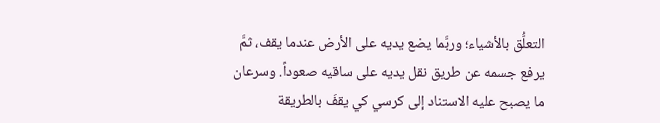التعلُّق بالأشياء؛ وربَّما يضع يديه على الأرض عندما يقف، ثمَّ يرفع جسمه عن طريق نقل يديه على ساقيه صعوداً. وسرعان ما يصبح عليه الاستناد إلى كرسي كي يقفَ بالطريقة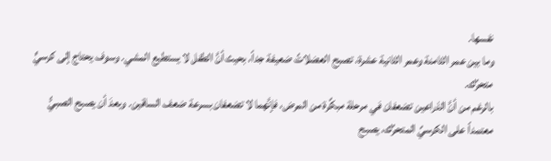نفسها.
وما بين عمر الثامنة وعمر الثانية عشرة، تصبح العضلاتُ ضعيفة جداً، بحيث أنَّ الطفل لا يستطيع المشي. وسوف يحتاج إلى كرسيٍّ متحرِّك.
بالرغم من أنَّ الذراعين تضعفان في مرحلة مبكِّرة من المرض، فإنَّهما لا تضعفان بسرعة ضعف الساقين. وبعدَ أن يصبح الصبيُّ معتمداً على الكرسيِّ المتحرِّك، يصبح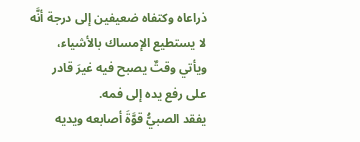ذراعاه وكتفاه ضعيفين إلى درجة أنَّه لا يستطيع الإمساك بالأشياء، ويأتي وقتٌ يصبح فيه غيرَ قادر على رفع يده إلى فمه.
يفقد الصبيُّ قوَّةَ أصابعه ويديه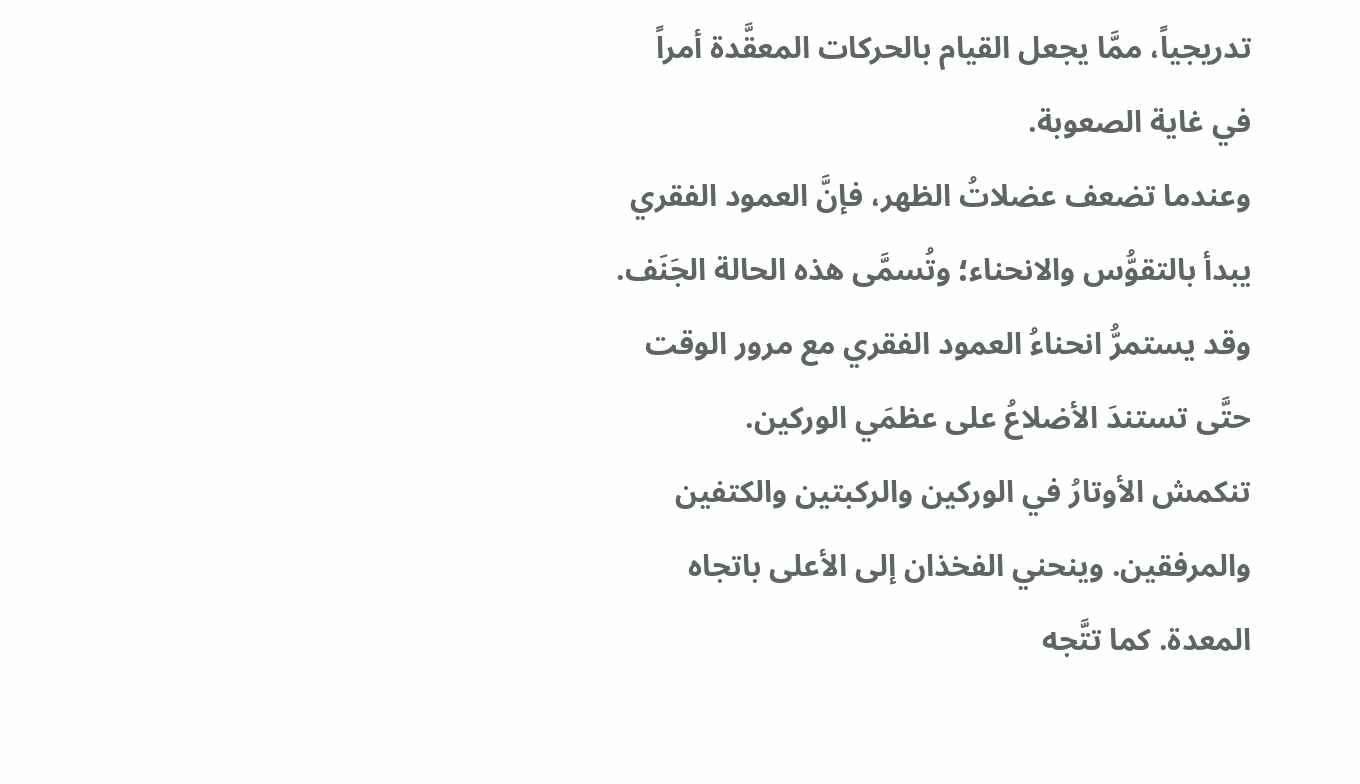تدريجياً، ممَّا يجعل القيام بالحركات المعقَّدة أمراً في غاية الصعوبة.
وعندما تضعف عضلاتُ الظهر، فإنَّ العمود الفقري يبدأ بالتقوُّس والانحناء؛ وتُسمَّى هذه الحالة الجَنَف. وقد يستمرُّ انحناءُ العمود الفقري مع مرور الوقت حتَّى تستندَ الأضلاعُ على عظمَي الوركين.
تنكمش الأوتارُ في الوركين والركبتين والكتفين والمرفقين. وينحني الفخذان إلى الأعلى باتجاه المعدة. كما تتَّجه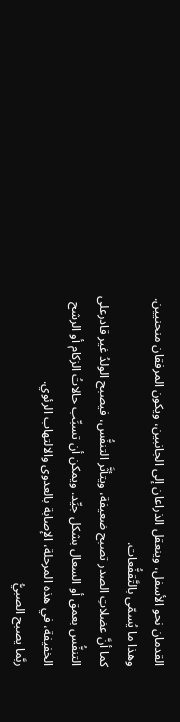القدمان نحو الأسفل، وينعقل الذراعان إلى الجانبين، ويكون المرفقان منحنيين. وهذا ما يُسمّى بالتَّقفُّعات.
كما أنَّ عضلاتِ الصدر تصبح ضعيفة، ويتأثَّر التنفُّس، فيصبح الولدُ غير قادرعلى التنفُّس بعمق أو السعال بشكل جيِّد. ويمكن أن تسبِّب حالاتُ الزكام أو الرشح الخفيفة، في هذه المرحلة، الإصابة بالعدوى والالتهاب الرئوي.
ربَّما يصبح الصبيُّ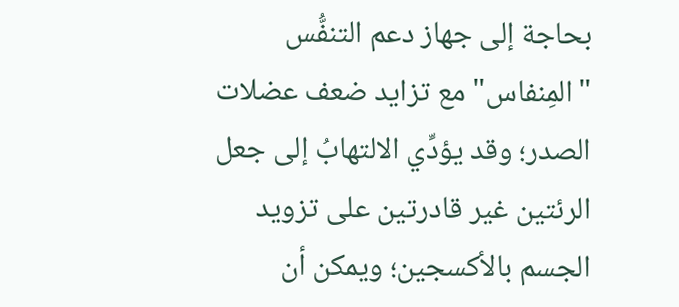بحاجة إلى جهاز دعم التنفُّس "المِنفاس" مع تزايد ضعف عضلات الصدر؛ وقد يؤدِّي الالتهابُ إلى جعل الرئتين غير قادرتين على تزويد الجسم بالأكسجين؛ ويمكن أن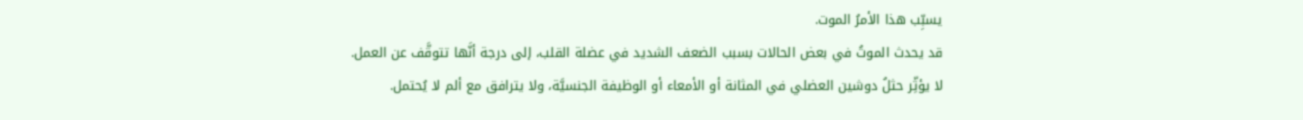يسبِّب هذا الأمرُ الموت.
قد يحدث الموتُ في بعض الحالات بسبب الضعف الشديد في عضلة القلب، إلى درجة أنَّها تتوقَّف عن العمل.
لا يؤثِّر حثلُ دوشين العضلي في المثانة أو الأمعاء أو الوظيفة الجنسيَّة، ولا يترافق مع ألم لا يُحتمل.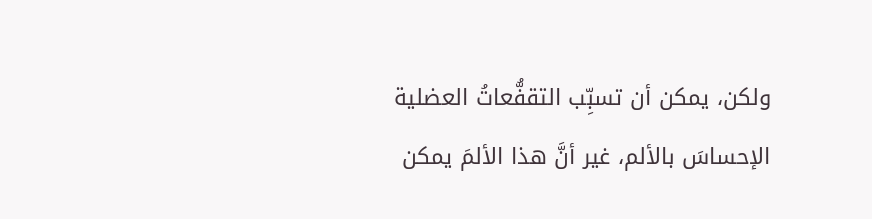ولكن، يمكن أن تسبِّب التقفُّعاتُ العضلية الإحساسَ بالألم، غير أنَّ هذا الألمَ يمكن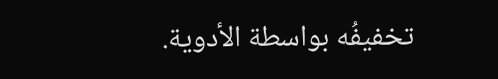تخفيفُه بواسطة الأدوية.